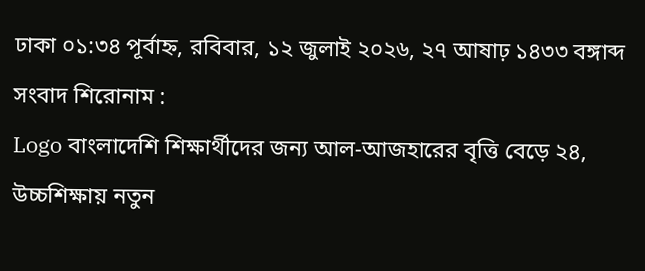ঢাকা ০১:৩৪ পূর্বাহ্ন, রবিবার, ১২ জুলাই ২০২৬, ২৭ আষাঢ় ১৪৩৩ বঙ্গাব্দ
সংবাদ শিরোনাম :
Logo বাংলাদেশি শিক্ষার্থীদের জন্য আল-আজহারের বৃত্তি বেড়ে ২৪, উচ্চশিক্ষায় নতুন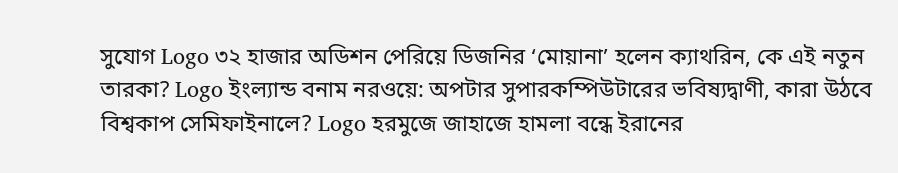সুযোগ Logo ৩২ হাজার অডিশন পেরিয়ে ডিজনির ‘মোয়ানা’ হলেন ক্যাথরিন, কে এই নতুন তারকা? Logo ইংল্যান্ড বনাম নরওয়ে: অপটার সুপারকম্পিউটারের ভবিষ্যদ্বাণী, কারা উঠবে বিশ্বকাপ সেমিফাইনালে? Logo হরমুজে জাহাজে হামলা বন্ধে ইরানের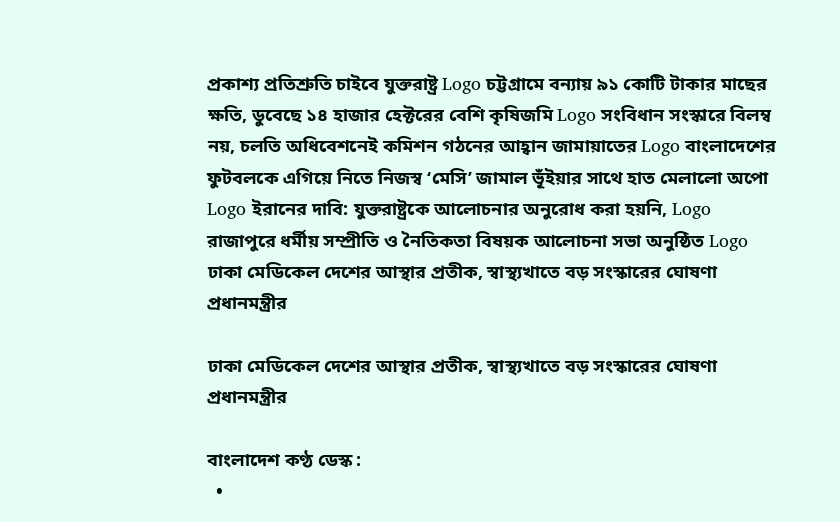প্রকাশ্য প্রতিশ্রুতি চাইবে যুক্তরাষ্ট্র Logo চট্টগ্রামে বন্যায় ৯১ কোটি টাকার মাছের ক্ষতি, ডুবেছে ১৪ হাজার হেক্টরের বেশি কৃষিজমি Logo সংবিধান সংস্কারে বিলম্ব নয়, চলতি অধিবেশনেই কমিশন গঠনের আহ্বান জামায়াতের Logo বাংলাদেশের ফুটবলকে এগিয়ে নিতে নিজস্ব ‘মেসি’ জামাল ভূঁইয়ার সাথে হাত মেলালো অপো Logo ইরানের দাবি: যুক্তরাষ্ট্রকে আলোচনার অনুরোধ করা হয়নি, Logo রাজাপুরে ধর্মীয় সম্প্রীতি ও নৈতিকতা বিষয়ক আলোচনা সভা অনুষ্ঠিত Logo ঢাকা মেডিকেল দেশের আস্থার প্রতীক, স্বাস্থ্যখাতে বড় সংস্কারের ঘোষণা প্রধানমন্ত্রীর

ঢাকা মেডিকেল দেশের আস্থার প্রতীক, স্বাস্থ্যখাতে বড় সংস্কারের ঘোষণা প্রধানমন্ত্রীর

বাংলাদেশ কণ্ঠ ডেস্ক :
  •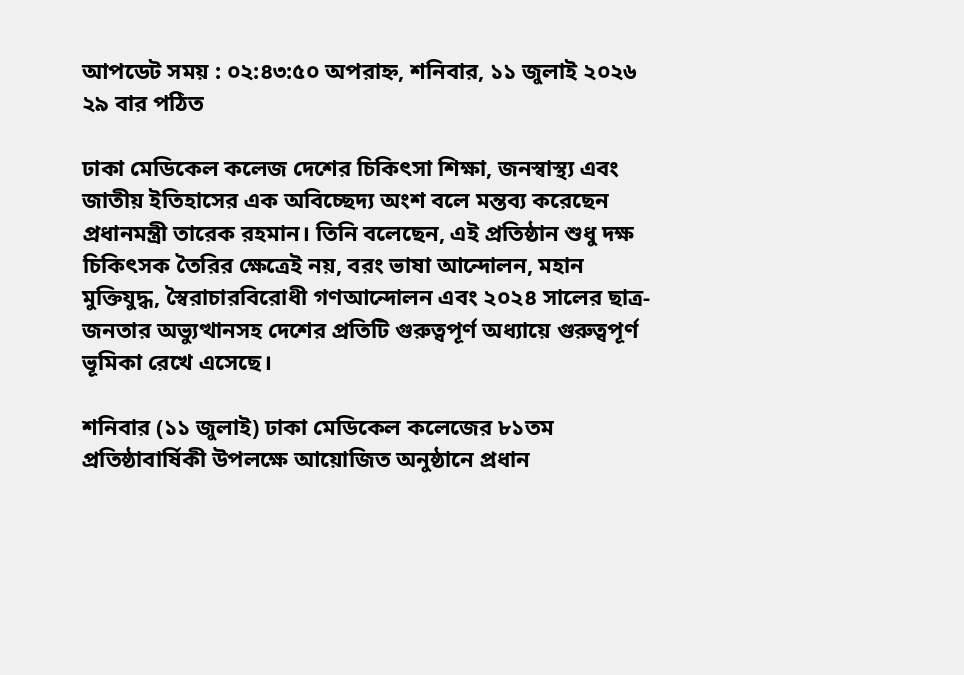আপডেট সময় : ০২:৪৩:৫০ অপরাহ্ন, শনিবার, ১১ জুলাই ২০২৬ ২৯ বার পঠিত

ঢাকা মেডিকেল কলেজ দেশের চিকিৎসা শিক্ষা, জনস্বাস্থ্য এবং জাতীয় ইতিহাসের এক অবিচ্ছেদ্য অংশ বলে মন্তব্য করেছেন প্রধানমন্ত্রী তারেক রহমান। তিনি বলেছেন, এই প্রতিষ্ঠান শুধু দক্ষ চিকিৎসক তৈরির ক্ষেত্রেই নয়, বরং ভাষা আন্দোলন, মহান মুক্তিযুদ্ধ, স্বৈরাচারবিরোধী গণআন্দোলন এবং ২০২৪ সালের ছাত্র-জনতার অভ্যুত্থানসহ দেশের প্রতিটি গুরুত্বপূর্ণ অধ্যায়ে গুরুত্বপূর্ণ ভূমিকা রেখে এসেছে।

শনিবার (১১ জুলাই) ঢাকা মেডিকেল কলেজের ৮১তম প্রতিষ্ঠাবার্ষিকী উপলক্ষে আয়োজিত অনুষ্ঠানে প্রধান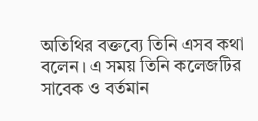অতিথির বক্তব্যে তিনি এসব কথা বলেন। এ সময় তিনি কলেজটির সাবেক ও বর্তমান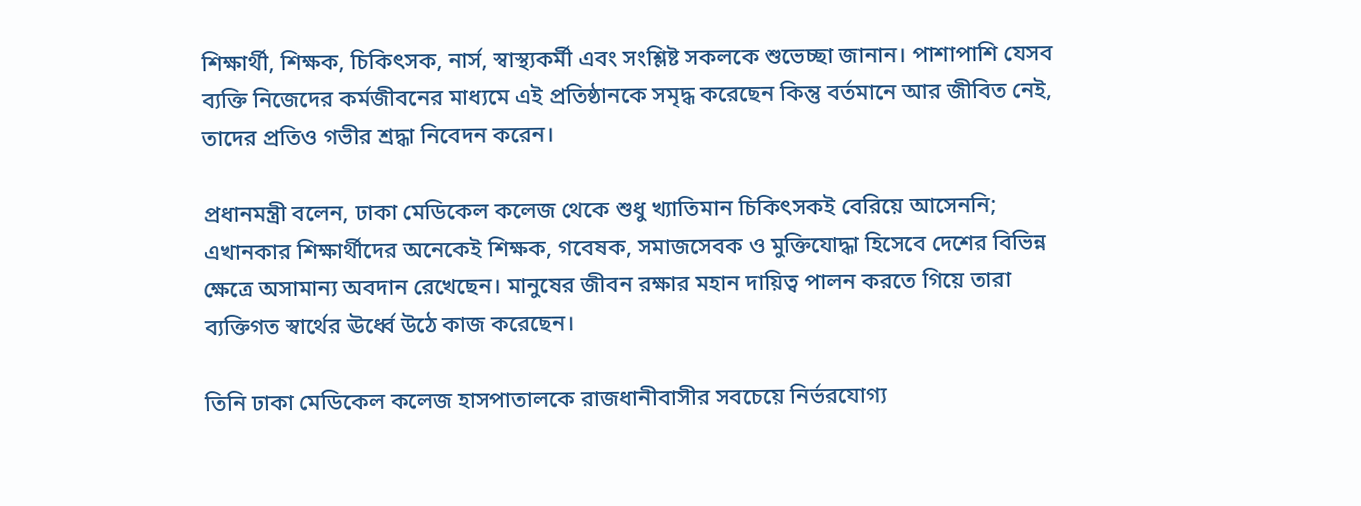শিক্ষার্থী, শিক্ষক, চিকিৎসক, নার্স, স্বাস্থ্যকর্মী এবং সংশ্লিষ্ট সকলকে শুভেচ্ছা জানান। পাশাপাশি যেসব ব্যক্তি নিজেদের কর্মজীবনের মাধ্যমে এই প্রতিষ্ঠানকে সমৃদ্ধ করেছেন কিন্তু বর্তমানে আর জীবিত নেই, তাদের প্রতিও গভীর শ্রদ্ধা নিবেদন করেন।

প্রধানমন্ত্রী বলেন, ঢাকা মেডিকেল কলেজ থেকে শুধু খ্যাতিমান চিকিৎসকই বেরিয়ে আসেননি; এখানকার শিক্ষার্থীদের অনেকেই শিক্ষক, গবেষক, সমাজসেবক ও মুক্তিযোদ্ধা হিসেবে দেশের বিভিন্ন ক্ষেত্রে অসামান্য অবদান রেখেছেন। মানুষের জীবন রক্ষার মহান দায়িত্ব পালন করতে গিয়ে তারা ব্যক্তিগত স্বার্থের ঊর্ধ্বে উঠে কাজ করেছেন।

তিনি ঢাকা মেডিকেল কলেজ হাসপাতালকে রাজধানীবাসীর সবচেয়ে নির্ভরযোগ্য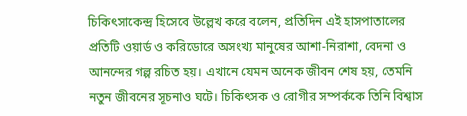চিকিৎসাকেন্দ্র হিসেবে উল্লেখ করে বলেন, প্রতিদিন এই হাসপাতালের প্রতিটি ওয়ার্ড ও করিডোরে অসংখ্য মানুষের আশা-নিরাশা, বেদনা ও আনন্দের গল্প রচিত হয়। এখানে যেমন অনেক জীবন শেষ হয়, তেমনি নতুন জীবনের সূচনাও ঘটে। চিকিৎসক ও রোগীর সম্পর্ককে তিনি বিশ্বাস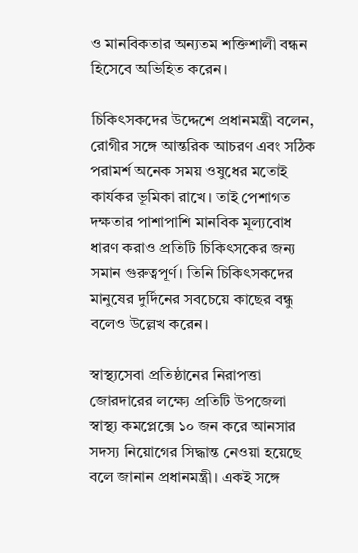ও মানবিকতার অন্যতম শক্তিশালী বন্ধন হিসেবে অভিহিত করেন।

চিকিৎসকদের উদ্দেশে প্রধানমন্ত্রী বলেন, রোগীর সঙ্গে আন্তরিক আচরণ এবং সঠিক পরামর্শ অনেক সময় ওষুধের মতোই কার্যকর ভূমিকা রাখে। তাই পেশাগত দক্ষতার পাশাপাশি মানবিক মূল্যবোধ ধারণ করাও প্রতিটি চিকিৎসকের জন্য সমান গুরুত্বপূর্ণ। তিনি চিকিৎসকদের মানুষের দুর্দিনের সবচেয়ে কাছের বন্ধু বলেও উল্লেখ করেন।

স্বাস্থ্যসেবা প্রতিষ্ঠানের নিরাপত্তা জোরদারের লক্ষ্যে প্রতিটি উপজেলা স্বাস্থ্য কমপ্লেক্সে ১০ জন করে আনসার সদস্য নিয়োগের সিদ্ধান্ত নেওয়া হয়েছে বলে জানান প্রধানমন্ত্রী। একই সঙ্গে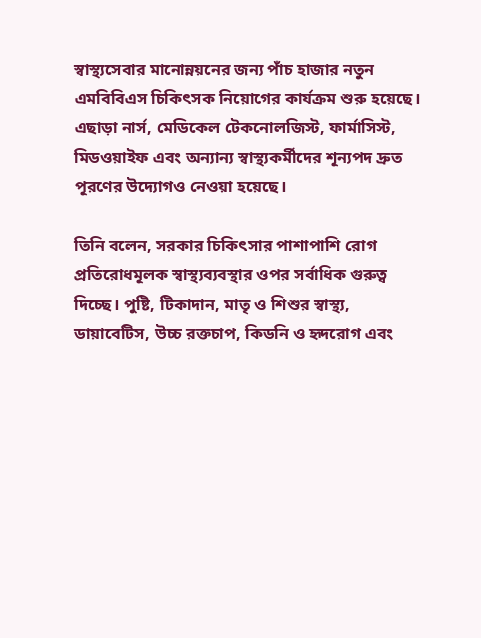স্বাস্থ্যসেবার মানোন্নয়নের জন্য পাঁচ হাজার নতুন এমবিবিএস চিকিৎসক নিয়োগের কার্যক্রম শুরু হয়েছে। এছাড়া নার্স, মেডিকেল টেকনোলজিস্ট, ফার্মাসিস্ট, মিডওয়াইফ এবং অন্যান্য স্বাস্থ্যকর্মীদের শূন্যপদ দ্রুত পূরণের উদ্যোগও নেওয়া হয়েছে।

তিনি বলেন, সরকার চিকিৎসার পাশাপাশি রোগ প্রতিরোধমূলক স্বাস্থ্যব্যবস্থার ওপর সর্বাধিক গুরুত্ব দিচ্ছে। পুষ্টি, টিকাদান, মাতৃ ও শিশুর স্বাস্থ্য, ডায়াবেটিস, উচ্চ রক্তচাপ, কিডনি ও হৃদরোগ এবং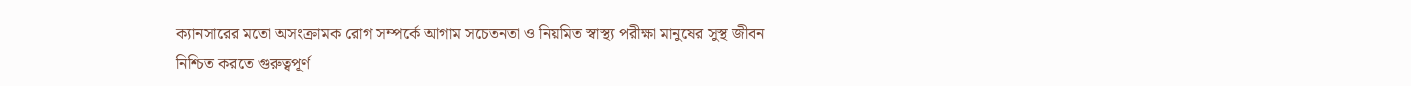ক্যানসারের মতো অসংক্রামক রোগ সম্পর্কে আগাম সচেতনতা ও নিয়মিত স্বাস্থ্য পরীক্ষা মানুষের সুস্থ জীবন নিশ্চিত করতে গুরুত্বপূর্ণ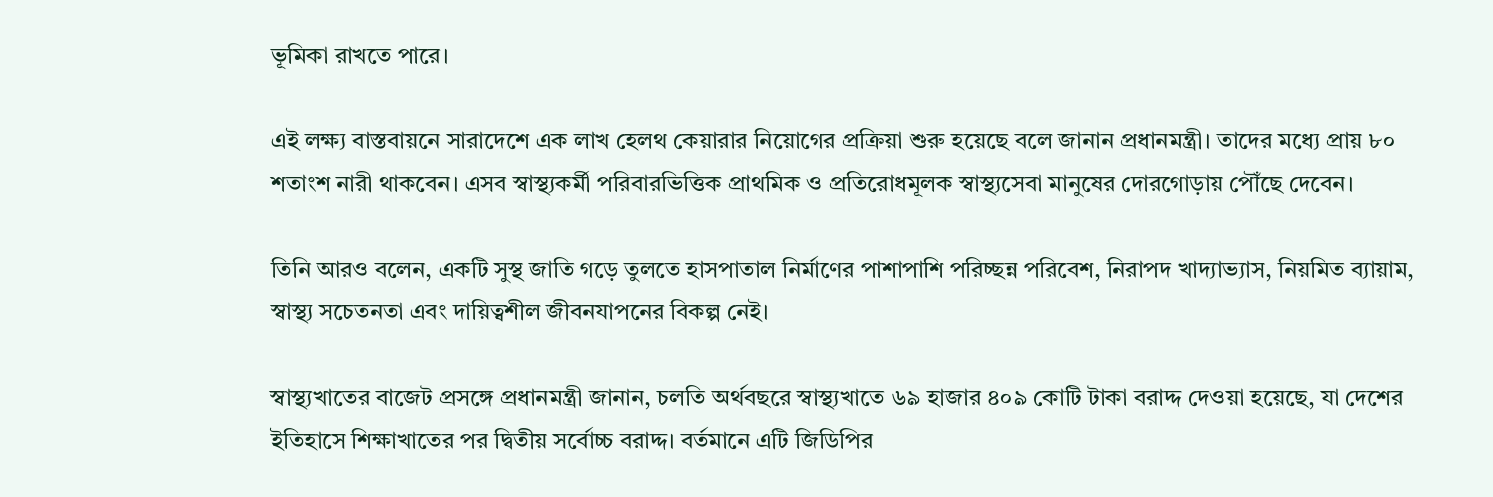ভূমিকা রাখতে পারে।

এই লক্ষ্য বাস্তবায়নে সারাদেশে এক লাখ হেলথ কেয়ারার নিয়োগের প্রক্রিয়া শুরু হয়েছে বলে জানান প্রধানমন্ত্রী। তাদের মধ্যে প্রায় ৮০ শতাংশ নারী থাকবেন। এসব স্বাস্থ্যকর্মী পরিবারভিত্তিক প্রাথমিক ও প্রতিরোধমূলক স্বাস্থ্যসেবা মানুষের দোরগোড়ায় পৌঁছে দেবেন।

তিনি আরও বলেন, একটি সুস্থ জাতি গড়ে তুলতে হাসপাতাল নির্মাণের পাশাপাশি পরিচ্ছন্ন পরিবেশ, নিরাপদ খাদ্যাভ্যাস, নিয়মিত ব্যায়াম, স্বাস্থ্য সচেতনতা এবং দায়িত্বশীল জীবনযাপনের বিকল্প নেই।

স্বাস্থ্যখাতের বাজেট প্রসঙ্গে প্রধানমন্ত্রী জানান, চলতি অর্থবছরে স্বাস্থ্যখাতে ৬৯ হাজার ৪০৯ কোটি টাকা বরাদ্দ দেওয়া হয়েছে, যা দেশের ইতিহাসে শিক্ষাখাতের পর দ্বিতীয় সর্বোচ্চ বরাদ্দ। বর্তমানে এটি জিডিপির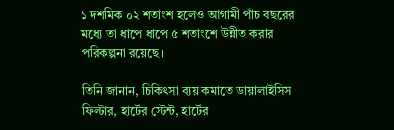১ দশমিক ০২ শতাংশ হলেও আগামী পাঁচ বছরের মধ্যে তা ধাপে ধাপে ৫ শতাংশে উন্নীত করার পরিকল্পনা রয়েছে।

তিনি জানান, চিকিৎসা ব্যয় কমাতে ডায়ালাইসিস ফিল্টার, হার্টের স্টেন্ট, হার্টের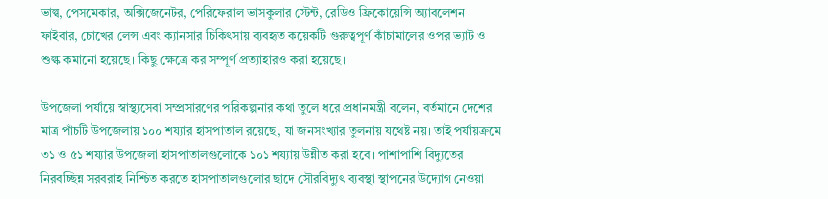ভাল্ব, পেসমেকার, অক্সিজেনেটর, পেরিফেরাল ভাসকুলার স্টেন্ট, রেডিও ফ্রিকোয়েন্সি অ্যাবলেশন ফাইবার, চোখের লেন্স এবং ক্যানসার চিকিৎসায় ব্যবহৃত কয়েকটি গুরুত্বপূর্ণ কাঁচামালের ওপর ভ্যাট ও শুল্ক কমানো হয়েছে। কিছু ক্ষেত্রে কর সম্পূর্ণ প্রত্যাহারও করা হয়েছে।

উপজেলা পর্যায়ে স্বাস্থ্যসেবা সম্প্রসারণের পরিকল্পনার কথা তুলে ধরে প্রধানমন্ত্রী বলেন, বর্তমানে দেশের মাত্র পাঁচটি উপজেলায় ১০০ শয্যার হাসপাতাল রয়েছে, যা জনসংখ্যার তুলনায় যথেষ্ট নয়। তাই পর্যায়ক্রমে ৩১ ও ৫১ শয্যার উপজেলা হাসপাতালগুলোকে ১০১ শয্যায় উন্নীত করা হবে। পাশাপাশি বিদ্যুতের নিরবচ্ছিন্ন সরবরাহ নিশ্চিত করতে হাসপাতালগুলোর ছাদে সৌরবিদ্যুৎ ব্যবস্থা স্থাপনের উদ্যোগ নেওয়া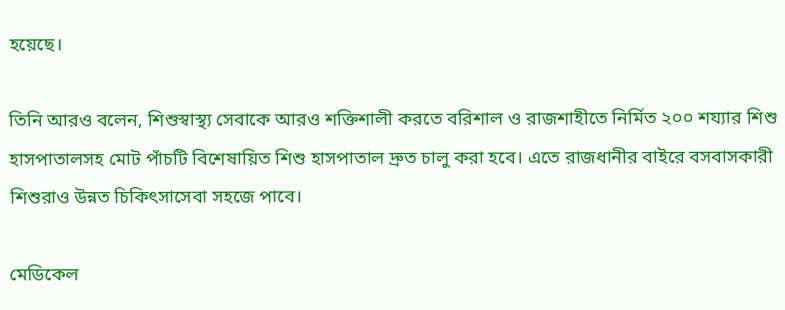হয়েছে।

তিনি আরও বলেন, শিশুস্বাস্থ্য সেবাকে আরও শক্তিশালী করতে বরিশাল ও রাজশাহীতে নির্মিত ২০০ শয্যার শিশু হাসপাতালসহ মোট পাঁচটি বিশেষায়িত শিশু হাসপাতাল দ্রুত চালু করা হবে। এতে রাজধানীর বাইরে বসবাসকারী শিশুরাও উন্নত চিকিৎসাসেবা সহজে পাবে।

মেডিকেল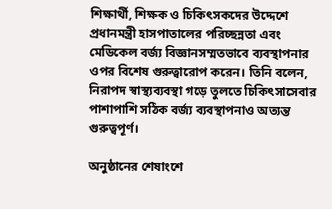শিক্ষার্থী, শিক্ষক ও চিকিৎসকদের উদ্দেশে প্রধানমন্ত্রী হাসপাতালের পরিচ্ছন্নতা এবং মেডিকেল বর্জ্য বিজ্ঞানসম্মতভাবে ব্যবস্থাপনার ওপর বিশেষ গুরুত্বারোপ করেন। তিনি বলেন, নিরাপদ স্বাস্থ্যব্যবস্থা গড়ে তুলতে চিকিৎসাসেবার পাশাপাশি সঠিক বর্জ্য ব্যবস্থাপনাও অত্যন্ত গুরুত্বপূর্ণ।

অনুষ্ঠানের শেষাংশে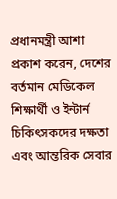প্রধানমন্ত্রী আশা প্রকাশ করেন, দেশের বর্তমান মেডিকেল শিক্ষার্থী ও ইন্টার্ন চিকিৎসকদের দক্ষতা এবং আন্তরিক সেবার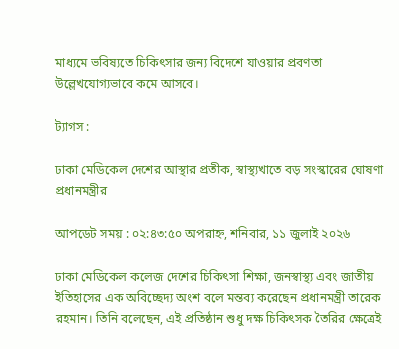মাধ্যমে ভবিষ্যতে চিকিৎসার জন্য বিদেশে যাওয়ার প্রবণতা উল্লেখযোগ্যভাবে কমে আসবে।

ট্যাগস :

ঢাকা মেডিকেল দেশের আস্থার প্রতীক, স্বাস্থ্যখাতে বড় সংস্কারের ঘোষণা প্রধানমন্ত্রীর

আপডেট সময় : ০২:৪৩:৫০ অপরাহ্ন, শনিবার, ১১ জুলাই ২০২৬

ঢাকা মেডিকেল কলেজ দেশের চিকিৎসা শিক্ষা, জনস্বাস্থ্য এবং জাতীয় ইতিহাসের এক অবিচ্ছেদ্য অংশ বলে মন্তব্য করেছেন প্রধানমন্ত্রী তারেক রহমান। তিনি বলেছেন, এই প্রতিষ্ঠান শুধু দক্ষ চিকিৎসক তৈরির ক্ষেত্রেই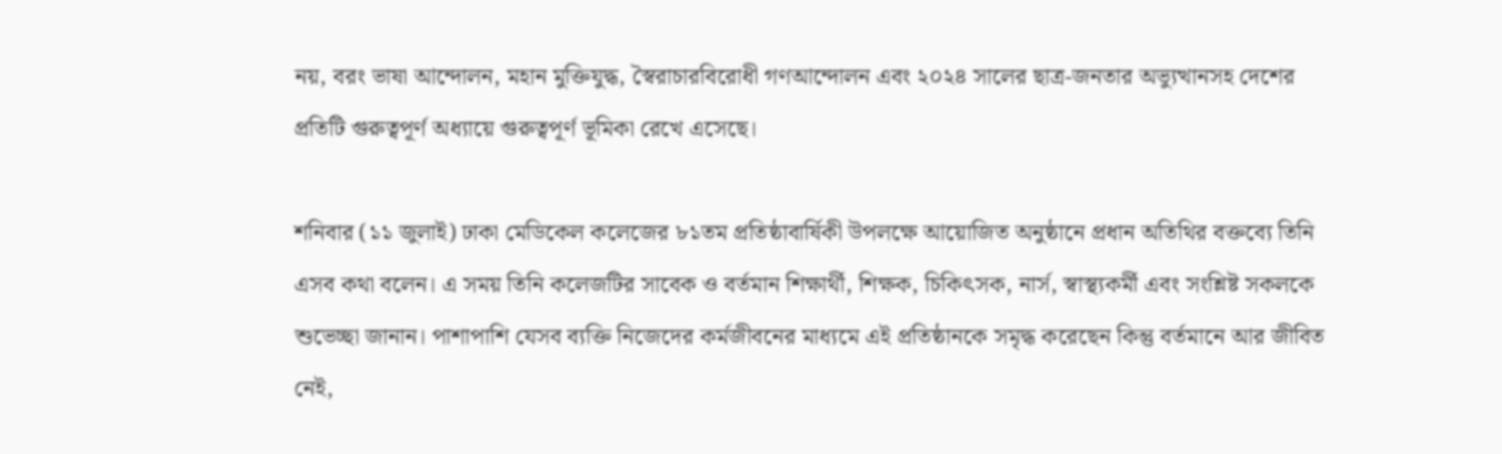নয়, বরং ভাষা আন্দোলন, মহান মুক্তিযুদ্ধ, স্বৈরাচারবিরোধী গণআন্দোলন এবং ২০২৪ সালের ছাত্র-জনতার অভ্যুত্থানসহ দেশের প্রতিটি গুরুত্বপূর্ণ অধ্যায়ে গুরুত্বপূর্ণ ভূমিকা রেখে এসেছে।

শনিবার (১১ জুলাই) ঢাকা মেডিকেল কলেজের ৮১তম প্রতিষ্ঠাবার্ষিকী উপলক্ষে আয়োজিত অনুষ্ঠানে প্রধান অতিথির বক্তব্যে তিনি এসব কথা বলেন। এ সময় তিনি কলেজটির সাবেক ও বর্তমান শিক্ষার্থী, শিক্ষক, চিকিৎসক, নার্স, স্বাস্থ্যকর্মী এবং সংশ্লিষ্ট সকলকে শুভেচ্ছা জানান। পাশাপাশি যেসব ব্যক্তি নিজেদের কর্মজীবনের মাধ্যমে এই প্রতিষ্ঠানকে সমৃদ্ধ করেছেন কিন্তু বর্তমানে আর জীবিত নেই,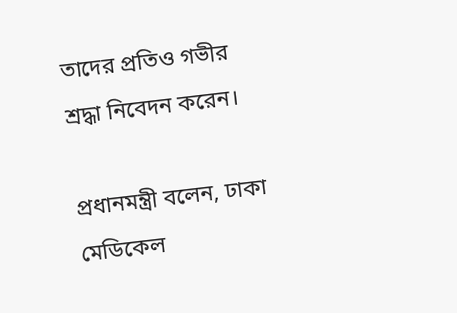তাদের প্রতিও গভীর শ্রদ্ধা নিবেদন করেন।

প্রধানমন্ত্রী বলেন, ঢাকা মেডিকেল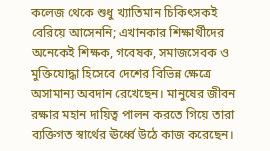কলেজ থেকে শুধু খ্যাতিমান চিকিৎসকই বেরিয়ে আসেননি; এখানকার শিক্ষার্থীদের অনেকেই শিক্ষক, গবেষক, সমাজসেবক ও মুক্তিযোদ্ধা হিসেবে দেশের বিভিন্ন ক্ষেত্রে অসামান্য অবদান রেখেছেন। মানুষের জীবন রক্ষার মহান দায়িত্ব পালন করতে গিয়ে তারা ব্যক্তিগত স্বার্থের ঊর্ধ্বে উঠে কাজ করেছেন।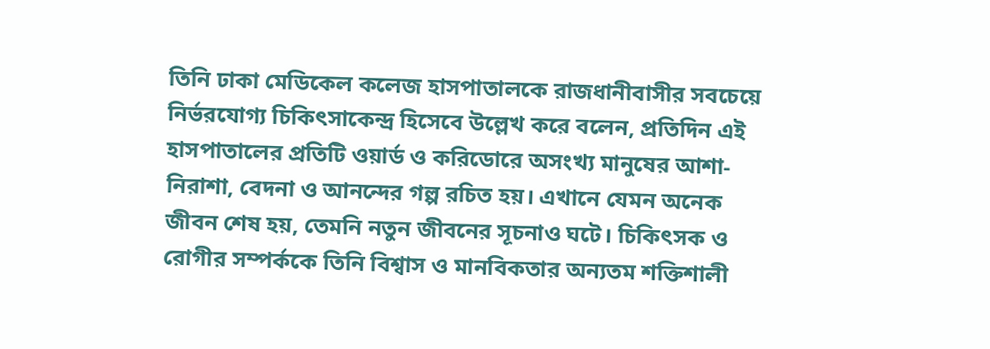তিনি ঢাকা মেডিকেল কলেজ হাসপাতালকে রাজধানীবাসীর সবচেয়ে নির্ভরযোগ্য চিকিৎসাকেন্দ্র হিসেবে উল্লেখ করে বলেন, প্রতিদিন এই হাসপাতালের প্রতিটি ওয়ার্ড ও করিডোরে অসংখ্য মানুষের আশা-নিরাশা, বেদনা ও আনন্দের গল্প রচিত হয়। এখানে যেমন অনেক জীবন শেষ হয়, তেমনি নতুন জীবনের সূচনাও ঘটে। চিকিৎসক ও রোগীর সম্পর্ককে তিনি বিশ্বাস ও মানবিকতার অন্যতম শক্তিশালী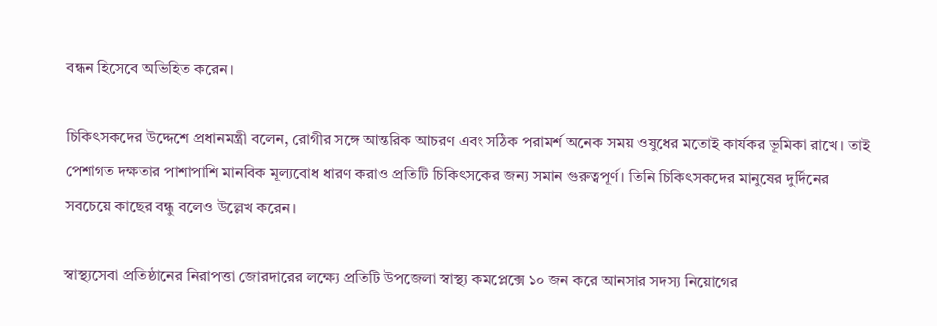বন্ধন হিসেবে অভিহিত করেন।

চিকিৎসকদের উদ্দেশে প্রধানমন্ত্রী বলেন, রোগীর সঙ্গে আন্তরিক আচরণ এবং সঠিক পরামর্শ অনেক সময় ওষুধের মতোই কার্যকর ভূমিকা রাখে। তাই পেশাগত দক্ষতার পাশাপাশি মানবিক মূল্যবোধ ধারণ করাও প্রতিটি চিকিৎসকের জন্য সমান গুরুত্বপূর্ণ। তিনি চিকিৎসকদের মানুষের দুর্দিনের সবচেয়ে কাছের বন্ধু বলেও উল্লেখ করেন।

স্বাস্থ্যসেবা প্রতিষ্ঠানের নিরাপত্তা জোরদারের লক্ষ্যে প্রতিটি উপজেলা স্বাস্থ্য কমপ্লেক্সে ১০ জন করে আনসার সদস্য নিয়োগের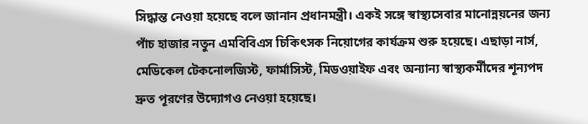সিদ্ধান্ত নেওয়া হয়েছে বলে জানান প্রধানমন্ত্রী। একই সঙ্গে স্বাস্থ্যসেবার মানোন্নয়নের জন্য পাঁচ হাজার নতুন এমবিবিএস চিকিৎসক নিয়োগের কার্যক্রম শুরু হয়েছে। এছাড়া নার্স, মেডিকেল টেকনোলজিস্ট, ফার্মাসিস্ট, মিডওয়াইফ এবং অন্যান্য স্বাস্থ্যকর্মীদের শূন্যপদ দ্রুত পূরণের উদ্যোগও নেওয়া হয়েছে।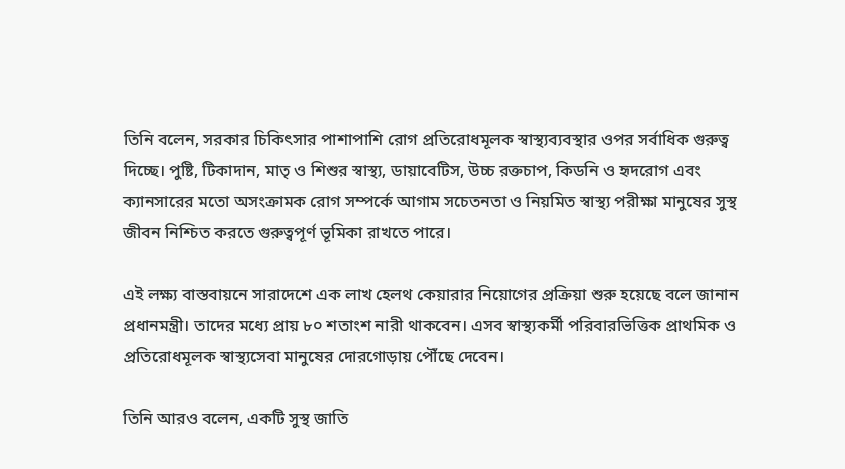তিনি বলেন, সরকার চিকিৎসার পাশাপাশি রোগ প্রতিরোধমূলক স্বাস্থ্যব্যবস্থার ওপর সর্বাধিক গুরুত্ব দিচ্ছে। পুষ্টি, টিকাদান, মাতৃ ও শিশুর স্বাস্থ্য, ডায়াবেটিস, উচ্চ রক্তচাপ, কিডনি ও হৃদরোগ এবং ক্যানসারের মতো অসংক্রামক রোগ সম্পর্কে আগাম সচেতনতা ও নিয়মিত স্বাস্থ্য পরীক্ষা মানুষের সুস্থ জীবন নিশ্চিত করতে গুরুত্বপূর্ণ ভূমিকা রাখতে পারে।

এই লক্ষ্য বাস্তবায়নে সারাদেশে এক লাখ হেলথ কেয়ারার নিয়োগের প্রক্রিয়া শুরু হয়েছে বলে জানান প্রধানমন্ত্রী। তাদের মধ্যে প্রায় ৮০ শতাংশ নারী থাকবেন। এসব স্বাস্থ্যকর্মী পরিবারভিত্তিক প্রাথমিক ও প্রতিরোধমূলক স্বাস্থ্যসেবা মানুষের দোরগোড়ায় পৌঁছে দেবেন।

তিনি আরও বলেন, একটি সুস্থ জাতি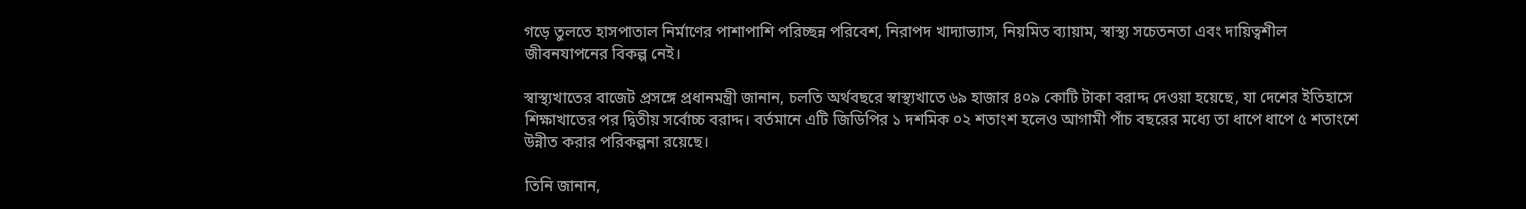গড়ে তুলতে হাসপাতাল নির্মাণের পাশাপাশি পরিচ্ছন্ন পরিবেশ, নিরাপদ খাদ্যাভ্যাস, নিয়মিত ব্যায়াম, স্বাস্থ্য সচেতনতা এবং দায়িত্বশীল জীবনযাপনের বিকল্প নেই।

স্বাস্থ্যখাতের বাজেট প্রসঙ্গে প্রধানমন্ত্রী জানান, চলতি অর্থবছরে স্বাস্থ্যখাতে ৬৯ হাজার ৪০৯ কোটি টাকা বরাদ্দ দেওয়া হয়েছে, যা দেশের ইতিহাসে শিক্ষাখাতের পর দ্বিতীয় সর্বোচ্চ বরাদ্দ। বর্তমানে এটি জিডিপির ১ দশমিক ০২ শতাংশ হলেও আগামী পাঁচ বছরের মধ্যে তা ধাপে ধাপে ৫ শতাংশে উন্নীত করার পরিকল্পনা রয়েছে।

তিনি জানান,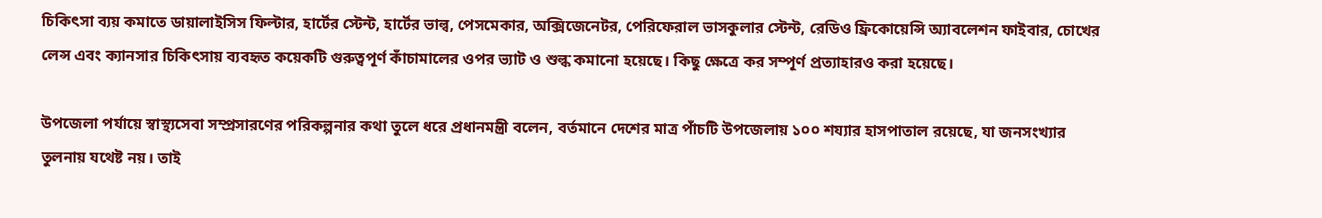চিকিৎসা ব্যয় কমাতে ডায়ালাইসিস ফিল্টার, হার্টের স্টেন্ট, হার্টের ভাল্ব, পেসমেকার, অক্সিজেনেটর, পেরিফেরাল ভাসকুলার স্টেন্ট, রেডিও ফ্রিকোয়েন্সি অ্যাবলেশন ফাইবার, চোখের লেন্স এবং ক্যানসার চিকিৎসায় ব্যবহৃত কয়েকটি গুরুত্বপূর্ণ কাঁচামালের ওপর ভ্যাট ও শুল্ক কমানো হয়েছে। কিছু ক্ষেত্রে কর সম্পূর্ণ প্রত্যাহারও করা হয়েছে।

উপজেলা পর্যায়ে স্বাস্থ্যসেবা সম্প্রসারণের পরিকল্পনার কথা তুলে ধরে প্রধানমন্ত্রী বলেন, বর্তমানে দেশের মাত্র পাঁচটি উপজেলায় ১০০ শয্যার হাসপাতাল রয়েছে, যা জনসংখ্যার তুলনায় যথেষ্ট নয়। তাই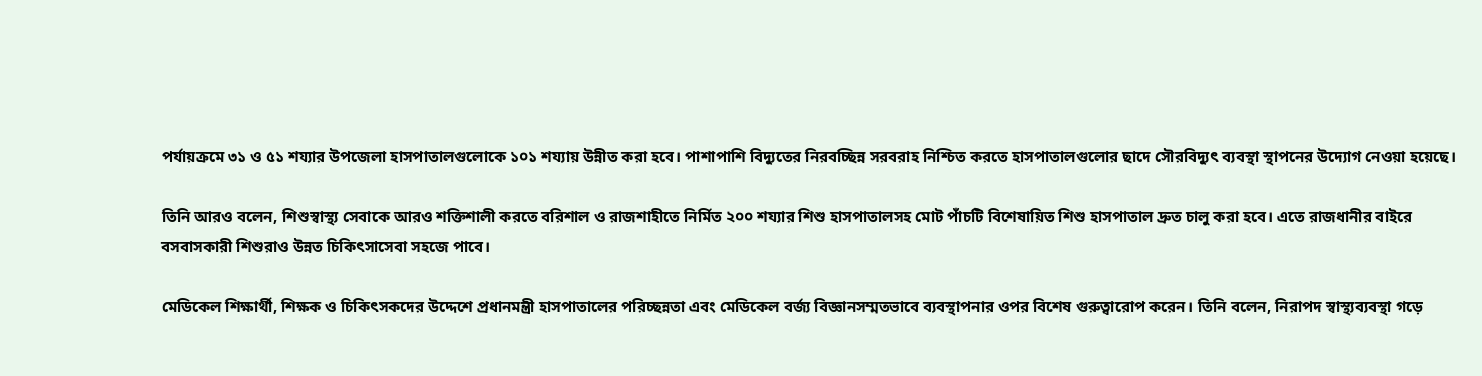পর্যায়ক্রমে ৩১ ও ৫১ শয্যার উপজেলা হাসপাতালগুলোকে ১০১ শয্যায় উন্নীত করা হবে। পাশাপাশি বিদ্যুতের নিরবচ্ছিন্ন সরবরাহ নিশ্চিত করতে হাসপাতালগুলোর ছাদে সৌরবিদ্যুৎ ব্যবস্থা স্থাপনের উদ্যোগ নেওয়া হয়েছে।

তিনি আরও বলেন, শিশুস্বাস্থ্য সেবাকে আরও শক্তিশালী করতে বরিশাল ও রাজশাহীতে নির্মিত ২০০ শয্যার শিশু হাসপাতালসহ মোট পাঁচটি বিশেষায়িত শিশু হাসপাতাল দ্রুত চালু করা হবে। এতে রাজধানীর বাইরে বসবাসকারী শিশুরাও উন্নত চিকিৎসাসেবা সহজে পাবে।

মেডিকেল শিক্ষার্থী, শিক্ষক ও চিকিৎসকদের উদ্দেশে প্রধানমন্ত্রী হাসপাতালের পরিচ্ছন্নতা এবং মেডিকেল বর্জ্য বিজ্ঞানসম্মতভাবে ব্যবস্থাপনার ওপর বিশেষ গুরুত্বারোপ করেন। তিনি বলেন, নিরাপদ স্বাস্থ্যব্যবস্থা গড়ে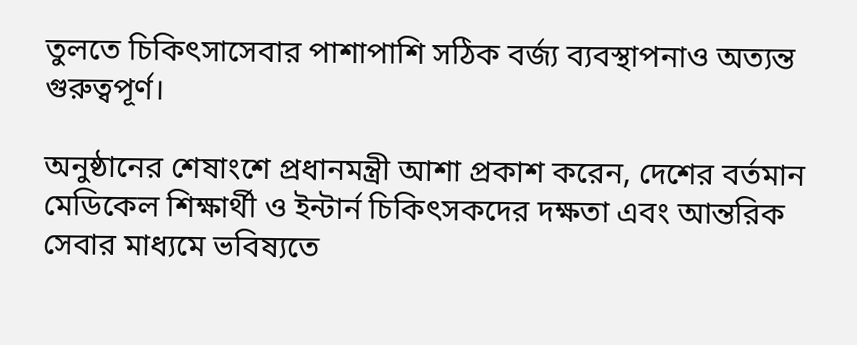তুলতে চিকিৎসাসেবার পাশাপাশি সঠিক বর্জ্য ব্যবস্থাপনাও অত্যন্ত গুরুত্বপূর্ণ।

অনুষ্ঠানের শেষাংশে প্রধানমন্ত্রী আশা প্রকাশ করেন, দেশের বর্তমান মেডিকেল শিক্ষার্থী ও ইন্টার্ন চিকিৎসকদের দক্ষতা এবং আন্তরিক সেবার মাধ্যমে ভবিষ্যতে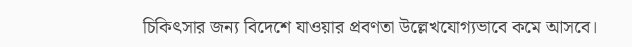চিকিৎসার জন্য বিদেশে যাওয়ার প্রবণতা উল্লেখযোগ্যভাবে কমে আসবে।